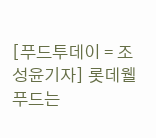[푸드투데이 = 조성윤기자] 롯데웰푸드는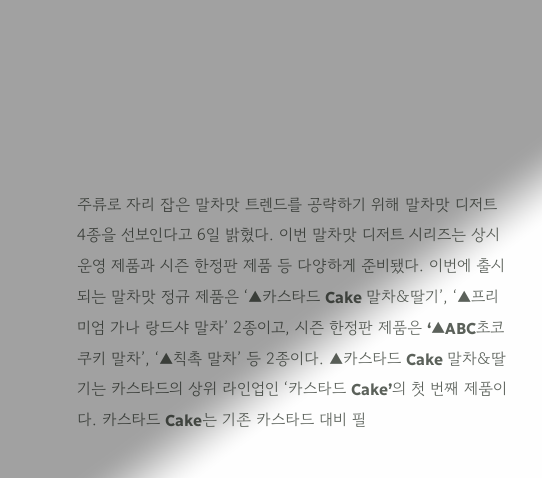주류로 자리 잡은 말차맛 트렌드를 공략하기 위해 말차맛 디저트 4종을 선보인다고 6일 밝혔다. 이번 말차맛 디저트 시리즈는 상시 운영 제품과 시즌 한정판 제품 등 다양하게 준비됐다. 이번에 출시되는 말차맛 정규 제품은 ‘▲카스타드 Cake 말차&딸기’, ‘▲프리미엄 가나 랑드샤 말차’ 2종이고, 시즌 한정판 제품은 ‘▲ABC초코쿠키 말차’, ‘▲칙촉 말차’ 등 2종이다. ▲카스타드 Cake 말차&딸기는 카스타드의 상위 라인업인 ‘카스타드 Cake’의 첫 번째 제품이다. 카스타드 Cake는 기존 카스타드 대비 필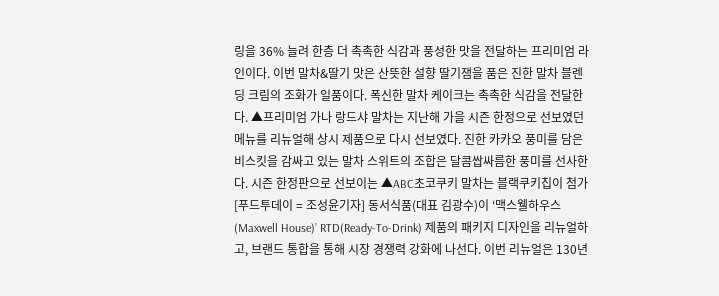링을 36% 늘려 한층 더 촉촉한 식감과 풍성한 맛을 전달하는 프리미엄 라인이다. 이번 말차&딸기 맛은 산뜻한 설향 딸기잼을 품은 진한 말차 블렌딩 크림의 조화가 일품이다. 폭신한 말차 케이크는 촉촉한 식감을 전달한다. ▲프리미엄 가나 랑드샤 말차는 지난해 가을 시즌 한정으로 선보였던 메뉴를 리뉴얼해 상시 제품으로 다시 선보였다. 진한 카카오 풍미를 담은 비스킷을 감싸고 있는 말차 스위트의 조합은 달콤쌉싸름한 풍미를 선사한다. 시즌 한정판으로 선보이는 ▲ABC초코쿠키 말차는 블랙쿠키칩이 첨가
[푸드투데이 = 조성윤기자] 동서식품(대표 김광수)이 ‘맥스웰하우스(Maxwell House)’ RTD(Ready-To-Drink) 제품의 패키지 디자인을 리뉴얼하고, 브랜드 통합을 통해 시장 경쟁력 강화에 나선다. 이번 리뉴얼은 130년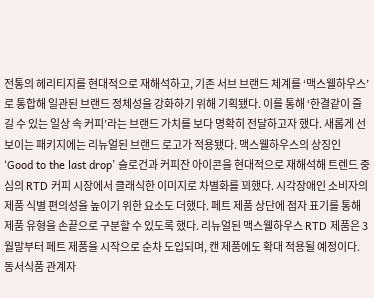전통의 헤리티지를 현대적으로 재해석하고, 기존 서브 브랜드 체계를 ‘맥스웰하우스’로 통합해 일관된 브랜드 정체성을 강화하기 위해 기획됐다. 이를 통해 ‘한결같이 즐길 수 있는 일상 속 커피’라는 브랜드 가치를 보다 명확히 전달하고자 했다. 새롭게 선보이는 패키지에는 리뉴얼된 브랜드 로고가 적용됐다. 맥스웰하우스의 상징인 ‘Good to the last drop’ 슬로건과 커피잔 아이콘을 현대적으로 재해석해 트렌드 중심의 RTD 커피 시장에서 클래식한 이미지로 차별화를 꾀했다. 시각장애인 소비자의 제품 식별 편의성을 높이기 위한 요소도 더했다. 페트 제품 상단에 점자 표기를 통해 제품 유형을 손끝으로 구분할 수 있도록 했다. 리뉴얼된 맥스웰하우스 RTD 제품은 3월말부터 페트 제품을 시작으로 순차 도입되며, 캔 제품에도 확대 적용될 예정이다. 동서식품 관계자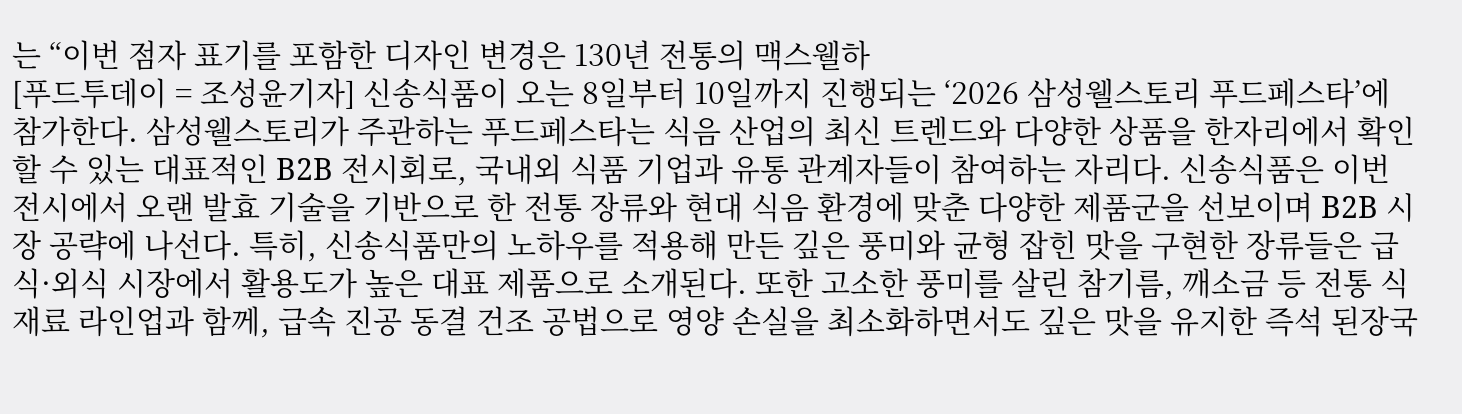는 “이번 점자 표기를 포함한 디자인 변경은 130년 전통의 맥스웰하
[푸드투데이 = 조성윤기자] 신송식품이 오는 8일부터 10일까지 진행되는 ‘2026 삼성웰스토리 푸드페스타’에 참가한다. 삼성웰스토리가 주관하는 푸드페스타는 식음 산업의 최신 트렌드와 다양한 상품을 한자리에서 확인할 수 있는 대표적인 B2B 전시회로, 국내외 식품 기업과 유통 관계자들이 참여하는 자리다. 신송식품은 이번 전시에서 오랜 발효 기술을 기반으로 한 전통 장류와 현대 식음 환경에 맞춘 다양한 제품군을 선보이며 B2B 시장 공략에 나선다. 특히, 신송식품만의 노하우를 적용해 만든 깊은 풍미와 균형 잡힌 맛을 구현한 장류들은 급식·외식 시장에서 활용도가 높은 대표 제품으로 소개된다. 또한 고소한 풍미를 살린 참기름, 깨소금 등 전통 식재료 라인업과 함께, 급속 진공 동결 건조 공법으로 영양 손실을 최소화하면서도 깊은 맛을 유지한 즉석 된장국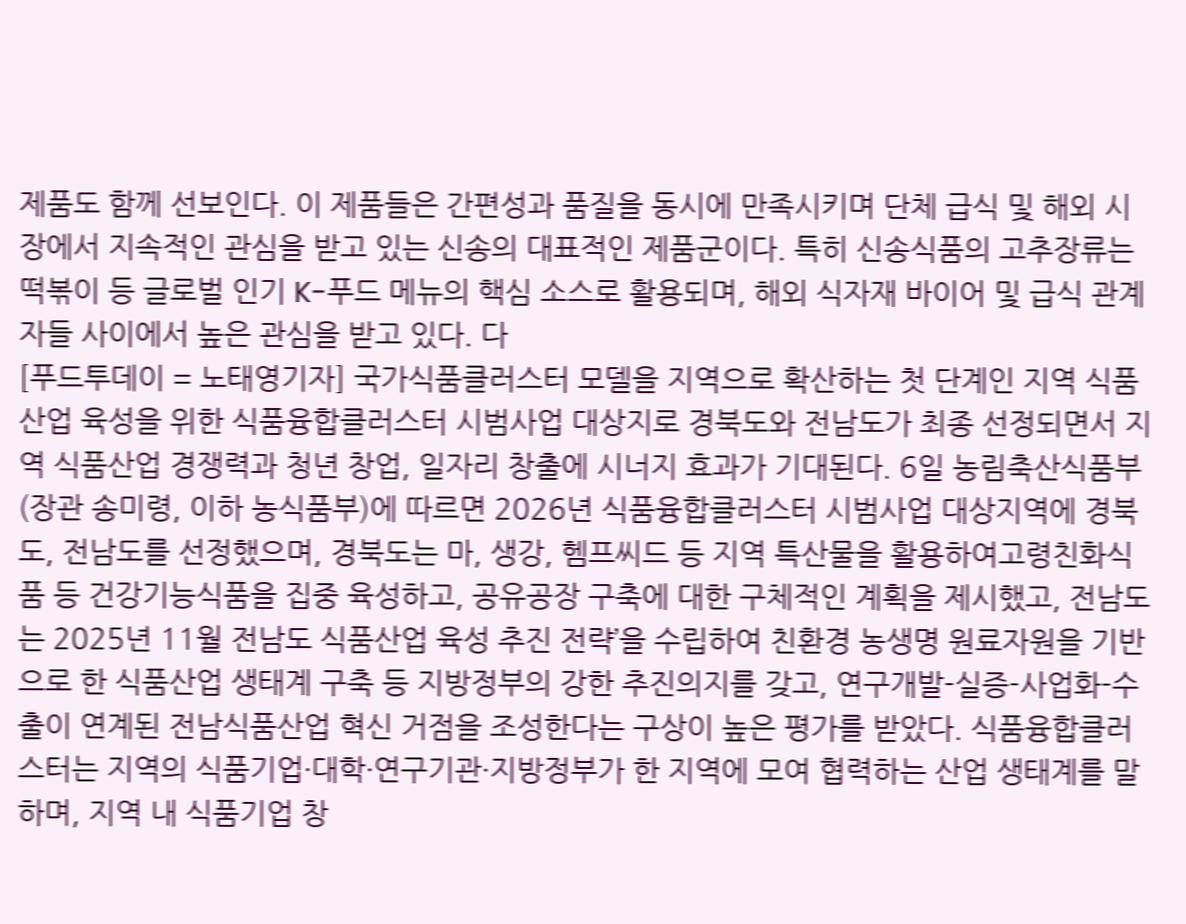제품도 함께 선보인다. 이 제품들은 간편성과 품질을 동시에 만족시키며 단체 급식 및 해외 시장에서 지속적인 관심을 받고 있는 신송의 대표적인 제품군이다. 특히 신송식품의 고추장류는 떡볶이 등 글로벌 인기 K-푸드 메뉴의 핵심 소스로 활용되며, 해외 식자재 바이어 및 급식 관계자들 사이에서 높은 관심을 받고 있다. 다
[푸드투데이 = 노태영기자] 국가식품클러스터 모델을 지역으로 확산하는 첫 단계인 지역 식품산업 육성을 위한 식품융합클러스터 시범사업 대상지로 경북도와 전남도가 최종 선정되면서 지역 식품산업 경쟁력과 청년 창업, 일자리 창출에 시너지 효과가 기대된다. 6일 농림축산식품부(장관 송미령, 이하 농식품부)에 따르면 2026년 식품융합클러스터 시범사업 대상지역에 경북도, 전남도를 선정했으며, 경북도는 마, 생강, 헴프씨드 등 지역 특산물을 활용하여고령친화식품 등 건강기능식품을 집중 육성하고, 공유공장 구축에 대한 구체적인 계획을 제시했고, 전남도는 2025년 11월 전남도 식품산업 육성 추진 전략’을 수립하여 친환경 농생명 원료자원을 기반으로 한 식품산업 생태계 구축 등 지방정부의 강한 추진의지를 갖고, 연구개발-실증-사업화-수출이 연계된 전남식품산업 혁신 거점을 조성한다는 구상이 높은 평가를 받았다. 식품융합클러스터는 지역의 식품기업·대학·연구기관·지방정부가 한 지역에 모여 협력하는 산업 생태계를 말하며, 지역 내 식품기업 창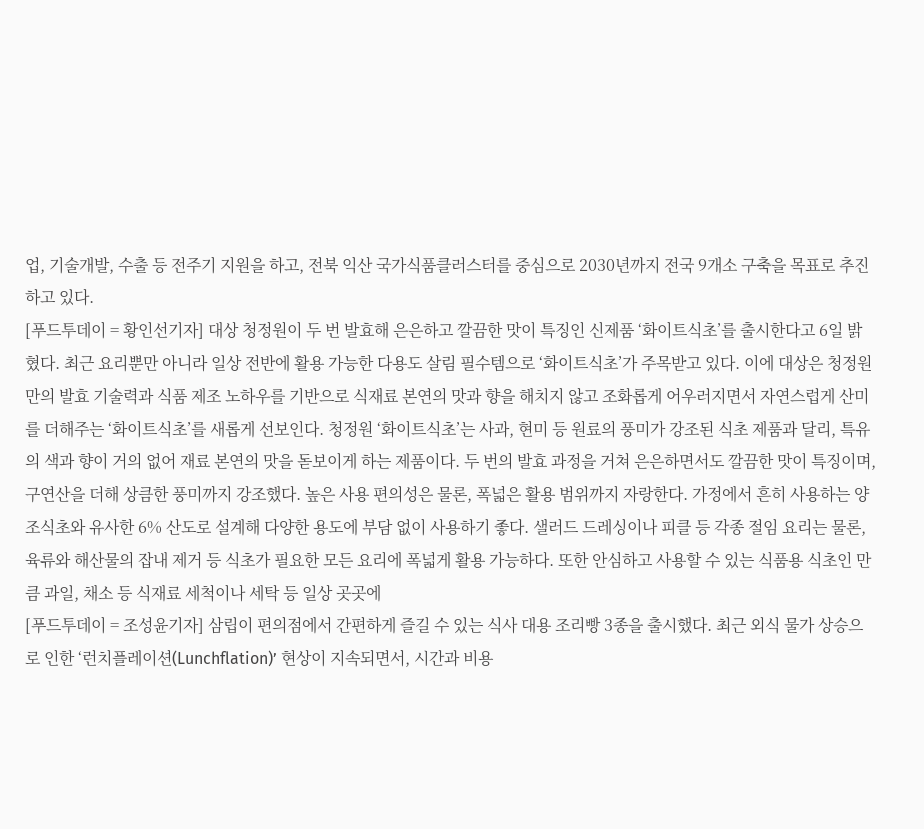업, 기술개발, 수출 등 전주기 지원을 하고, 전북 익산 국가식품클러스터를 중심으로 2030년까지 전국 9개소 구축을 목표로 추진하고 있다.
[푸드투데이 = 황인선기자] 대상 청정원이 두 번 발효해 은은하고 깔끔한 맛이 특징인 신제품 ‘화이트식초’를 출시한다고 6일 밝혔다. 최근 요리뿐만 아니라 일상 전반에 활용 가능한 다용도 살림 필수템으로 ‘화이트식초’가 주목받고 있다. 이에 대상은 청정원만의 발효 기술력과 식품 제조 노하우를 기반으로 식재료 본연의 맛과 향을 해치지 않고 조화롭게 어우러지면서 자연스럽게 산미를 더해주는 ‘화이트식초’를 새롭게 선보인다. 청정원 ‘화이트식초’는 사과, 현미 등 원료의 풍미가 강조된 식초 제품과 달리, 특유의 색과 향이 거의 없어 재료 본연의 맛을 돋보이게 하는 제품이다. 두 번의 발효 과정을 거쳐 은은하면서도 깔끔한 맛이 특징이며, 구연산을 더해 상큼한 풍미까지 강조했다. 높은 사용 편의성은 물론, 폭넓은 활용 범위까지 자랑한다. 가정에서 흔히 사용하는 양조식초와 유사한 6% 산도로 설계해 다양한 용도에 부담 없이 사용하기 좋다. 샐러드 드레싱이나 피클 등 각종 절임 요리는 물론, 육류와 해산물의 잡내 제거 등 식초가 필요한 모든 요리에 폭넓게 활용 가능하다. 또한 안심하고 사용할 수 있는 식품용 식초인 만큼 과일, 채소 등 식재료 세척이나 세탁 등 일상 곳곳에
[푸드투데이 = 조성윤기자] 삼립이 편의점에서 간편하게 즐길 수 있는 식사 대용 조리빵 3종을 출시했다. 최근 외식 물가 상승으로 인한 ‘런치플레이션(Lunchflation)’ 현상이 지속되면서, 시간과 비용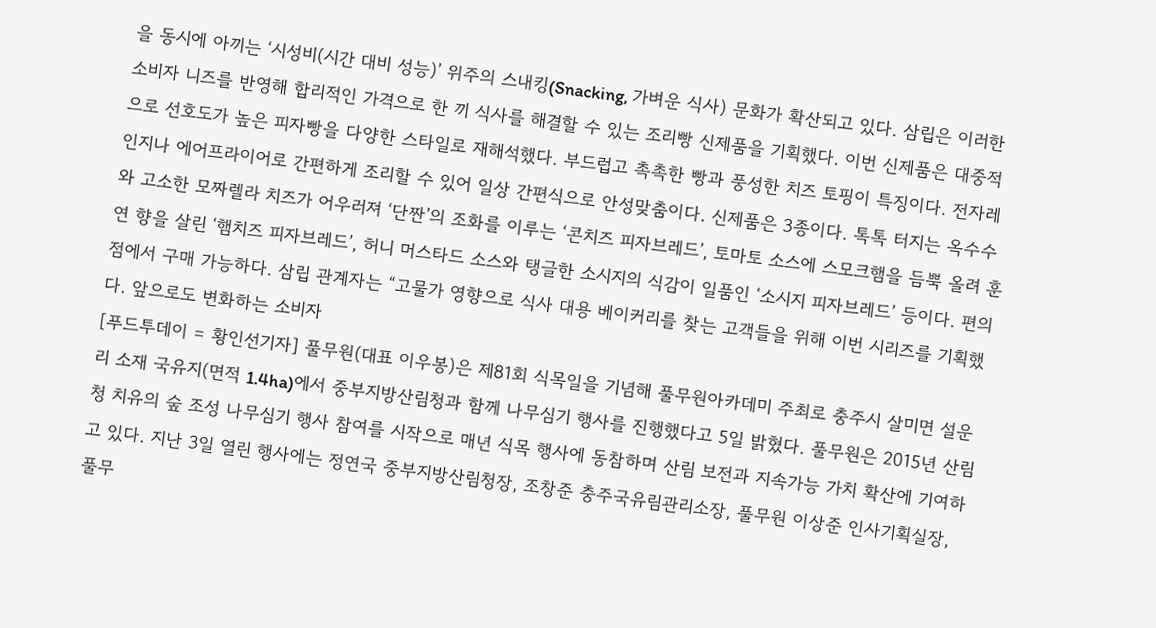을 동시에 아끼는 ‘시성비(시간 대비 성능)’ 위주의 스내킹(Snacking, 가벼운 식사) 문화가 확산되고 있다. 삼립은 이러한 소비자 니즈를 반영해 합리적인 가격으로 한 끼 식사를 해결할 수 있는 조리빵 신제품을 기획했다. 이번 신제품은 대중적으로 선호도가 높은 피자빵을 다양한 스타일로 재해석했다. 부드럽고 촉촉한 빵과 풍성한 치즈 토핑이 특징이다. 전자레인지나 에어프라이어로 간편하게 조리할 수 있어 일상 간편식으로 안성맞춤이다. 신제품은 3종이다. 톡톡 터지는 옥수수와 고소한 모짜렐라 치즈가 어우러져 ‘단짠’의 조화를 이루는 ‘콘치즈 피자브레드’, 토마토 소스에 스모크햄을 듬뿍 올려 훈연 향을 살린 ‘햄치즈 피자브레드’, 허니 머스타드 소스와 탱글한 소시지의 식감이 일품인 ‘소시지 피자브레드’ 등이다. 편의점에서 구매 가능하다. 삼립 관계자는 “고물가 영향으로 식사 대용 베이커리를 찾는 고객들을 위해 이번 시리즈를 기획했다. 앞으로도 변화하는 소비자
[푸드투데이 = 황인선기자] 풀무원(대표 이우봉)은 제81회 식목일을 기념해 풀무원아카데미 주최로 충주시 살미면 설운리 소재 국유지(면적 1.4ha)에서 중부지방산림청과 함께 나무심기 행사를 진행했다고 5일 밝혔다. 풀무원은 2015년 산림청 치유의 숲 조성 나무심기 행사 참여를 시작으로 매년 식목 행사에 동참하며 산림 보전과 지속가능 가치 확산에 기여하고 있다. 지난 3일 열린 행사에는 정연국 중부지방산림청장, 조창준 충주국유림관리소장, 풀무원 이상준 인사기획실장, 풀무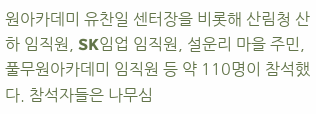원아카데미 유찬일 센터장을 비롯해 산림청 산하 임직원, SK임업 임직원, 설운리 마을 주민, 풀무원아카데미 임직원 등 약 110명이 참석했다. 참석자들은 나무심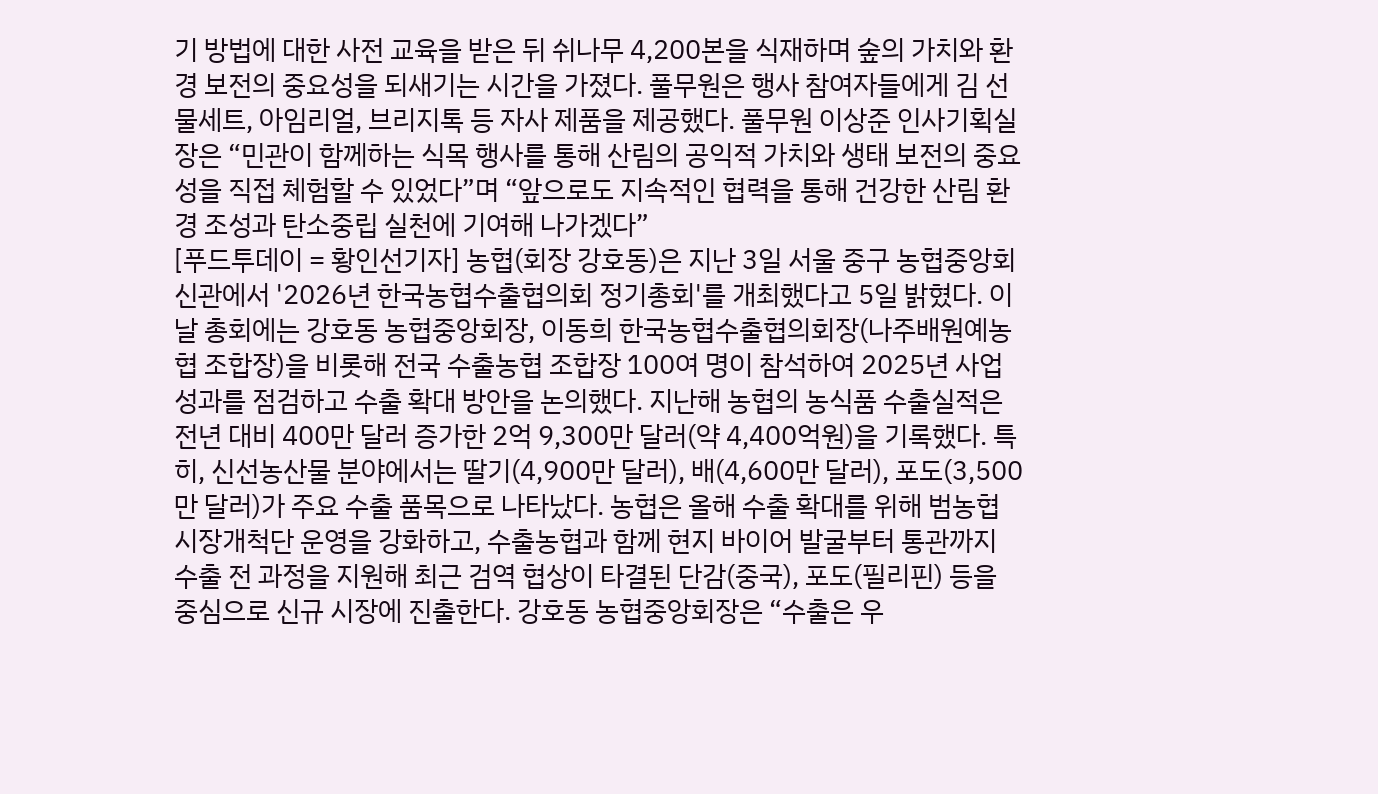기 방법에 대한 사전 교육을 받은 뒤 쉬나무 4,200본을 식재하며 숲의 가치와 환경 보전의 중요성을 되새기는 시간을 가졌다. 풀무원은 행사 참여자들에게 김 선물세트, 아임리얼, 브리지톡 등 자사 제품을 제공했다. 풀무원 이상준 인사기획실장은 “민관이 함께하는 식목 행사를 통해 산림의 공익적 가치와 생태 보전의 중요성을 직접 체험할 수 있었다”며 “앞으로도 지속적인 협력을 통해 건강한 산림 환경 조성과 탄소중립 실천에 기여해 나가겠다”
[푸드투데이 = 황인선기자] 농협(회장 강호동)은 지난 3일 서울 중구 농협중앙회 신관에서 '2026년 한국농협수출협의회 정기총회'를 개최했다고 5일 밝혔다. 이날 총회에는 강호동 농협중앙회장, 이동희 한국농협수출협의회장(나주배원예농협 조합장)을 비롯해 전국 수출농협 조합장 100여 명이 참석하여 2025년 사업 성과를 점검하고 수출 확대 방안을 논의했다. 지난해 농협의 농식품 수출실적은 전년 대비 400만 달러 증가한 2억 9,300만 달러(약 4,400억원)을 기록했다. 특히, 신선농산물 분야에서는 딸기(4,900만 달러), 배(4,600만 달러), 포도(3,500만 달러)가 주요 수출 품목으로 나타났다. 농협은 올해 수출 확대를 위해 범농협 시장개척단 운영을 강화하고, 수출농협과 함께 현지 바이어 발굴부터 통관까지 수출 전 과정을 지원해 최근 검역 협상이 타결된 단감(중국), 포도(필리핀) 등을 중심으로 신규 시장에 진출한다. 강호동 농협중앙회장은 “수출은 우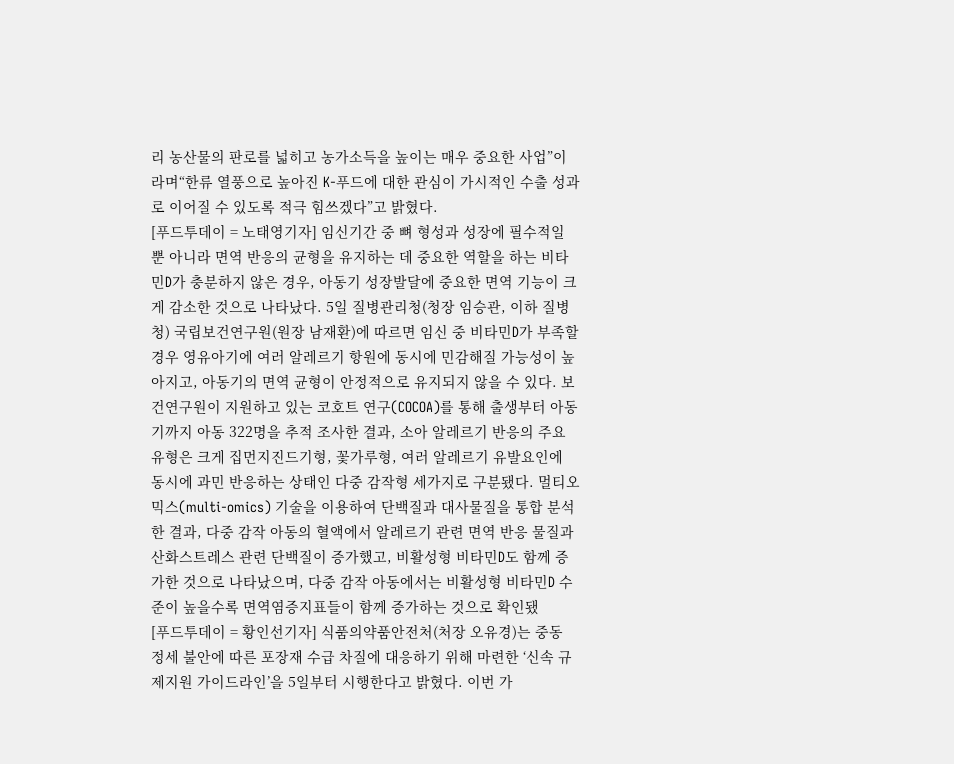리 농산물의 판로를 넓히고 농가소득을 높이는 매우 중요한 사업”이라며“한류 열풍으로 높아진 K-푸드에 대한 관심이 가시적인 수출 성과로 이어질 수 있도록 적극 힘쓰겠다”고 밝혔다.
[푸드투데이 = 노태영기자] 임신기간 중 뼈 형성과 성장에 필수적일 뿐 아니라 면역 반응의 균형을 유지하는 데 중요한 역할을 하는 비타민D가 충분하지 않은 경우, 아동기 성장발달에 중요한 면역 기능이 크게 감소한 것으로 나타났다. 5일 질병관리청(청장 임승관, 이하 질병청) 국립보건연구원(원장 남재환)에 따르면 임신 중 비타민D가 부족할 경우 영유아기에 여러 알레르기 항원에 동시에 민감해질 가능성이 높아지고, 아동기의 면역 균형이 안정적으로 유지되지 않을 수 있다. 보건연구원이 지원하고 있는 코호트 연구(COCOA)를 통해 출생부터 아동기까지 아동 322명을 추적 조사한 결과, 소아 알레르기 반응의 주요 유형은 크게 집먼지진드기형, 꽃가루형, 여러 알레르기 유발요인에 동시에 과민 반응하는 상태인 다중 감작형 세가지로 구분됐다. 멀티오믹스(multi-omics) 기술을 이용하여 단백질과 대사물질을 통합 분석한 결과, 다중 감작 아동의 혈액에서 알레르기 관련 면역 반응 물질과 산화스트레스 관련 단백질이 증가했고, 비활성형 비타민D도 함께 증가한 것으로 나타났으며, 다중 감작 아동에서는 비활성형 비타민D 수준이 높을수록 면역염증지표들이 함께 증가하는 것으로 확인됐
[푸드투데이 = 황인선기자] 식품의약품안전처(처장 오유경)는 중동 정세 불안에 따른 포장재 수급 차질에 대응하기 위해 마련한 ‘신속 규제지원 가이드라인’을 5일부터 시행한다고 밝혔다. 이번 가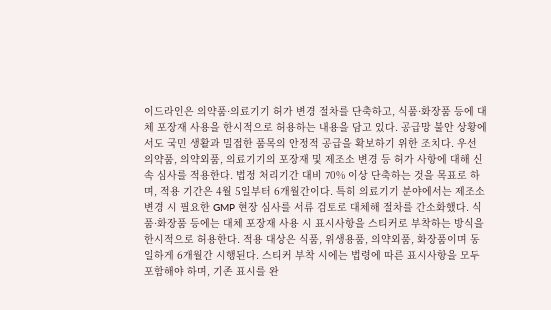이드라인은 의약품·의료기기 허가 변경 절차를 단축하고, 식품·화장품 등에 대체 포장재 사용을 한시적으로 허용하는 내용을 담고 있다. 공급망 불안 상황에서도 국민 생활과 밀접한 품목의 안정적 공급을 확보하기 위한 조치다. 우선 의약품, 의약외품, 의료기기의 포장재 및 제조소 변경 등 허가 사항에 대해 신속 심사를 적용한다. 법정 처리기간 대비 70% 이상 단축하는 것을 목표로 하며, 적용 기간은 4월 5일부터 6개월간이다. 특히 의료기기 분야에서는 제조소 변경 시 필요한 GMP 현장 심사를 서류 검토로 대체해 절차를 간소화했다. 식품·화장품 등에는 대체 포장재 사용 시 표시사항을 스티커로 부착하는 방식을 한시적으로 허용한다. 적용 대상은 식품, 위생용품, 의약외품, 화장품이며 동일하게 6개월간 시행된다. 스티커 부착 시에는 법령에 따른 표시사항을 모두 포함해야 하며, 기존 표시를 완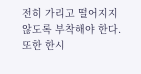전히 가리고 떨어지지 않도록 부착해야 한다. 또한 한시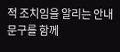적 조치임을 알리는 안내 문구를 함께